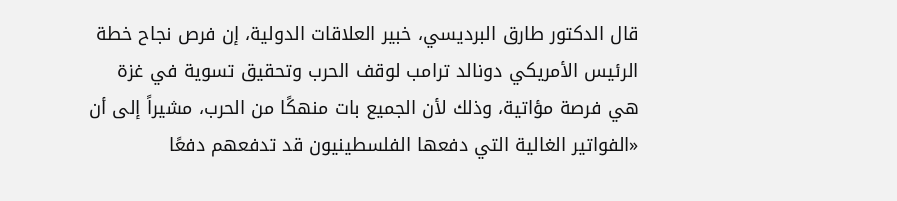قال الدكتور طارق البرديسي، خبير العلاقات الدولية، إن فرص نجاح خطة الرئيس الأمريكي دونالد ترامب لوقف الحرب وتحقيق تسوية في غزة هي فرصة مؤاتية، وذلك لأن الجميع بات منهكًا من الحرب، مشيراً إلى أن «الفواتير الغالية التي دفعها الفلسطينيون قد تدفعهم دفعًا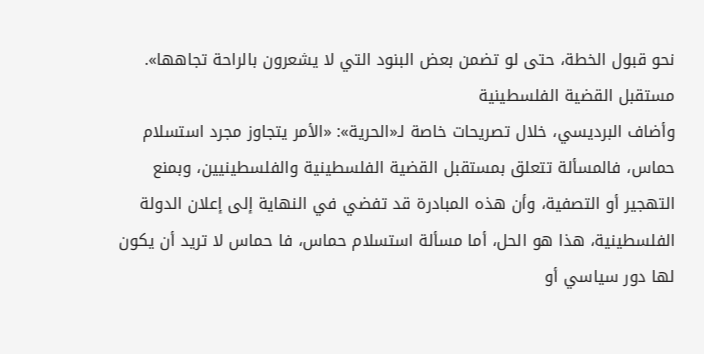نحو قبول الخطة، حتى لو تضمن بعض البنود التي لا يشعرون بالراحة تجاهها».
مستقبل القضية الفلسطينية
وأضاف البرديسي، خلال تصريحات خاصة لـ«الحرية»: «الأمر يتجاوز مجرد استسلام حماس، فالمسألة تتعلق بمستقبل القضية الفلسطينية والفلسطينيين، وبمنع التهجير أو التصفية، وأن هذه المبادرة قد تفضي في النهاية إلى إعلان الدولة الفلسطينية، هذا هو الحل، أما مسألة استسلام حماس، فا حماس لا تريد أن يكون لها دور سياسي أو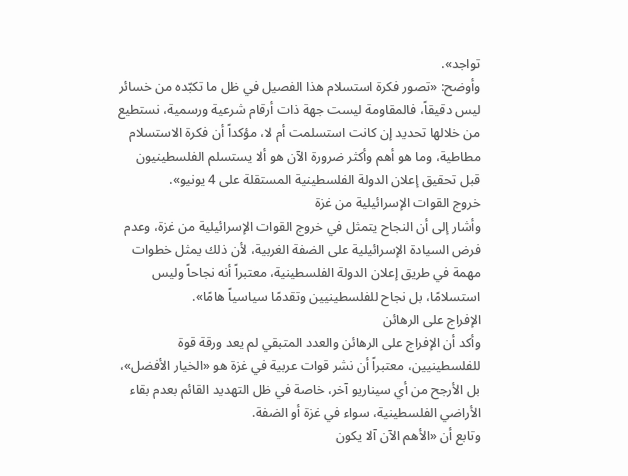تواجد».
وأوضح: «تصور فكرة استسلام هذا الفصيل في ظل ما تكبّده من خسائر ليس دقيقاً، فالمقاومة ليست جهة ذات أرقام شرعية ورسمية، نستطيع من خلالها تحديد إن كانت استسلمت أم لا، مؤكداً أن فكرة الاستسلام مطاطية، وما هو أهم وأكثر ضرورة الآن هو ألا يستسلم الفلسطينيون قبل تحقيق إعلان الدولة الفلسطينية المستقلة على 4 يونيو».
خروج القوات الإسرائيلية من غزة
وأشار إلى أن النجاح يتمثل في خروج القوات الإسرائيلية من غزة، وعدم فرض السيادة الإسرائيلية على الضفة الغربية، لأن ذلك يمثل خطوات مهمة في طريق إعلان الدولة الفلسطينية، معتبراً أنه نجاحاً وليس استسلامًا، بل نجاح للفلسطينيين وتقدمًا سياسياً هامًا».
الإفراج على الرهائن
وأكد أن الإفراج على الرهائن والعدد المتبقي لم يعد ورقة قوة للفلسطينيين، معتبراً أن نشر قوات عربية في غزة هو «الخيار الأفضل»، بل الأرجح من أي سيناريو آخر، خاصة في ظل التهديد القائم بعدم بقاء الأراضي الفلسطينية، سواء في غزة أو الضفة.
وتابع أن «الأهم الآن آلا يكون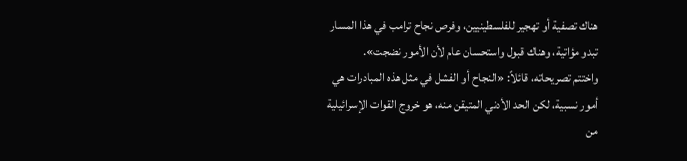هناك تصفية أو تهجير للفلسطينيين، وفرص نجاح ترامب في هذا المسار تبدو مؤاتية، وهناك قبول واستحسان عام لأن الأمور نضجت».
واختتم تصريحاته، قائلاً: «النجاح أو الفشل في مثل هذه المبادرات هي أمور نسبية، لكن الحد الأدني المتيقن منه، هو خروج القوات الإسرائيلية من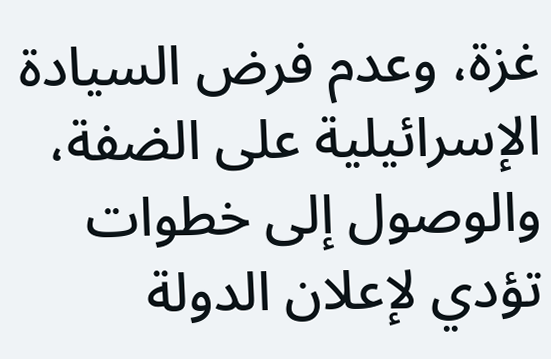غزة، وعدم فرض السيادة الإسرائيلية على الضفة، والوصول إلى خطوات تؤدي لإعلان الدولة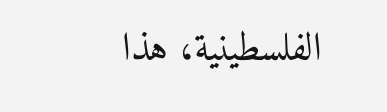الفلسطينية، هذا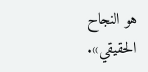هو النجاح الحقيقي».